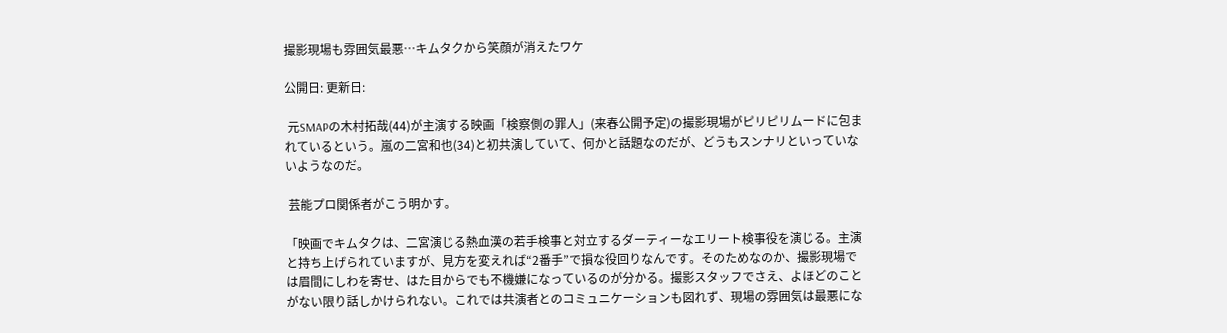撮影現場も雰囲気最悪…キムタクから笑顔が消えたワケ

公開日: 更新日:

 元SMAPの木村拓哉(44)が主演する映画「検察側の罪人」(来春公開予定)の撮影現場がピリピリムードに包まれているという。嵐の二宮和也(34)と初共演していて、何かと話題なのだが、どうもスンナリといっていないようなのだ。

 芸能プロ関係者がこう明かす。

「映画でキムタクは、二宮演じる熱血漢の若手検事と対立するダーティーなエリート検事役を演じる。主演と持ち上げられていますが、見方を変えれば“2番手”で損な役回りなんです。そのためなのか、撮影現場では眉間にしわを寄せ、はた目からでも不機嫌になっているのが分かる。撮影スタッフでさえ、よほどのことがない限り話しかけられない。これでは共演者とのコミュニケーションも図れず、現場の雰囲気は最悪にな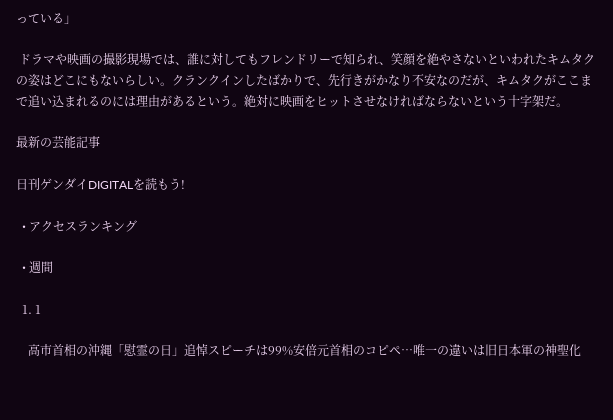っている」

 ドラマや映画の撮影現場では、誰に対してもフレンドリーで知られ、笑顔を絶やさないといわれたキムタクの姿はどこにもないらしい。クランクインしたばかりで、先行きがかなり不安なのだが、キムタクがここまで追い込まれるのには理由があるという。絶対に映画をヒットさせなければならないという十字架だ。

最新の芸能記事

日刊ゲンダイDIGITALを読もう!

  • アクセスランキング

  • 週間

  1. 1

    高市首相の沖縄「慰霊の日」追悼スピーチは99%安倍元首相のコピペ…唯一の違いは旧日本軍の神聖化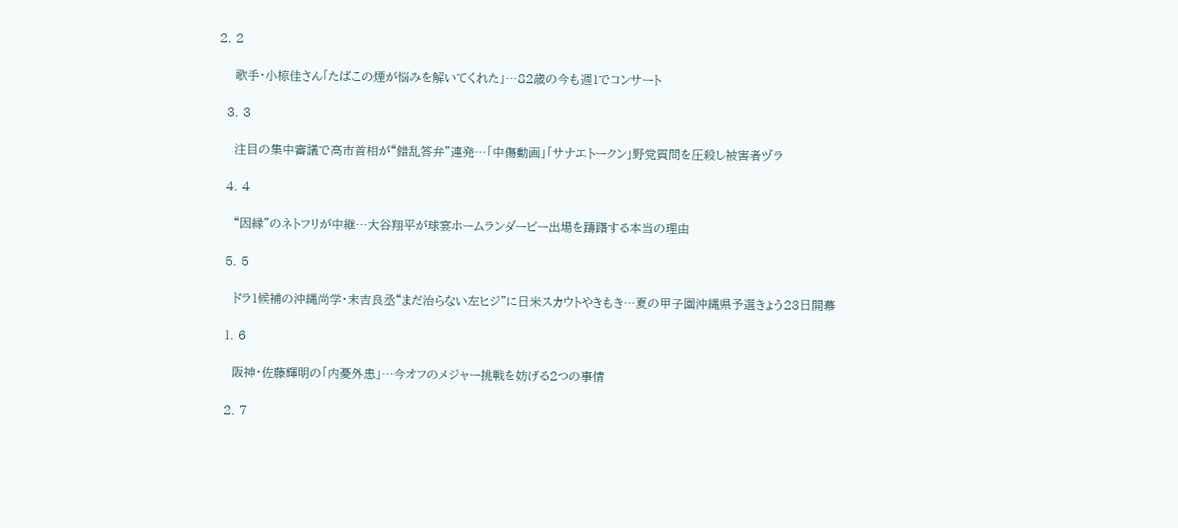2. 2

    歌手・小椋佳さん「たばこの煙が悩みを解いてくれた」…82歳の今も週1でコンサート

  3. 3

    注目の集中審議で高市首相が“錯乱答弁”連発…「中傷動画」「サナエトークン」野党質問を圧殺し被害者ヅラ

  4. 4

    “因縁”のネトフリが中継…大谷翔平が球宴ホームランダービー出場を躊躇する本当の理由

  5. 5

    ドラ1候補の沖縄尚学・末吉良丞“まだ治らない左ヒジ”に日米スカウトやきもき…夏の甲子園沖縄県予選きょう23日開幕

  1. 6

    阪神・佐藤輝明の「内憂外患」…今オフのメジャー挑戦を妨げる2つの事情

  2. 7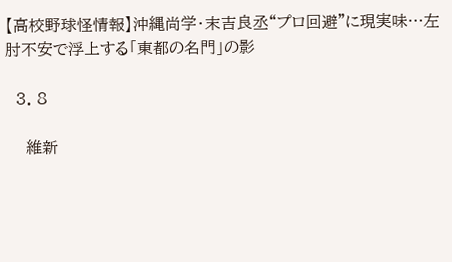【高校野球怪情報】沖縄尚学・末吉良丞“プロ回避”に現実味…左肘不安で浮上する「東都の名門」の影

  3. 8

    維新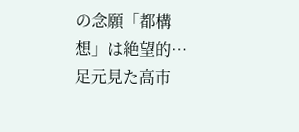の念願「都構想」は絶望的…足元見た高市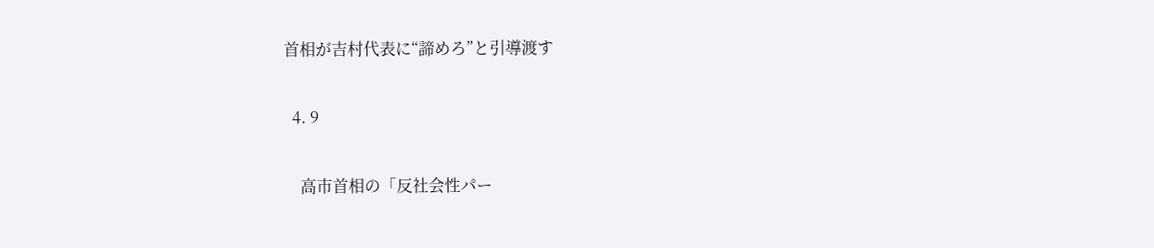首相が吉村代表に“諦めろ”と引導渡す

  4. 9

    高市首相の「反社会性パー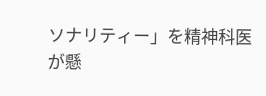ソナリティー」を精神科医が懸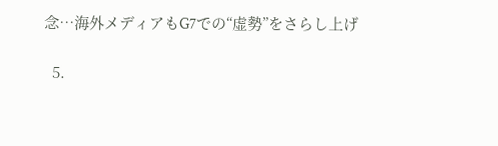念…海外メディアもG7での“虚勢”をさらし上げ

  5.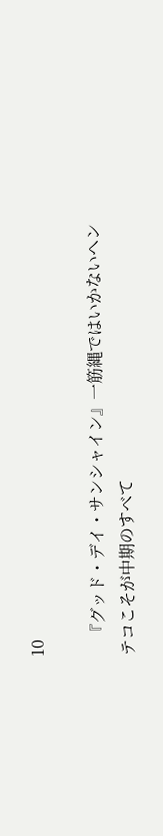10

    『グッド・デイ・サンシャイン』一筋縄ではいかないヘンテコこそが中期のすべて